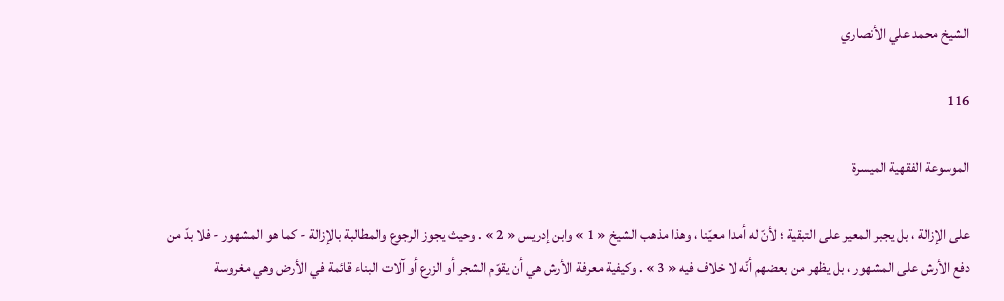الشيخ محمد علي الأنصاري

116

الموسوعة الفقهية الميسرة

على الإزالة ، بل يجبر المعير على التبقية ؛ لأنّ له أمدا معيّنا ، وهذا مذهب الشيخ « 1 » وابن إدريس « 2 » . وحيث يجوز الرجوع والمطالبة بالإزالة - كما هو المشهور - فلا بدّ من دفع الأرش على المشهور ، بل يظهر من بعضهم أنّه لا خلاف فيه « 3 » . وكيفية معرفة الأرش هي أن يقوّم الشجر أو الزرع أو آلات البناء قائمة في الأرض وهي مغروسة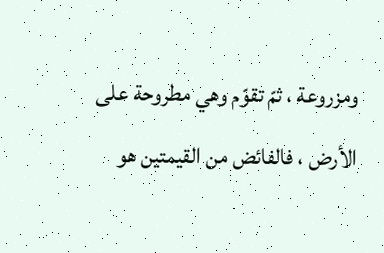ومزروعة ، ثمّ تقوّم وهي مطروحة على الأرض ، فالفائض من القيمتين هو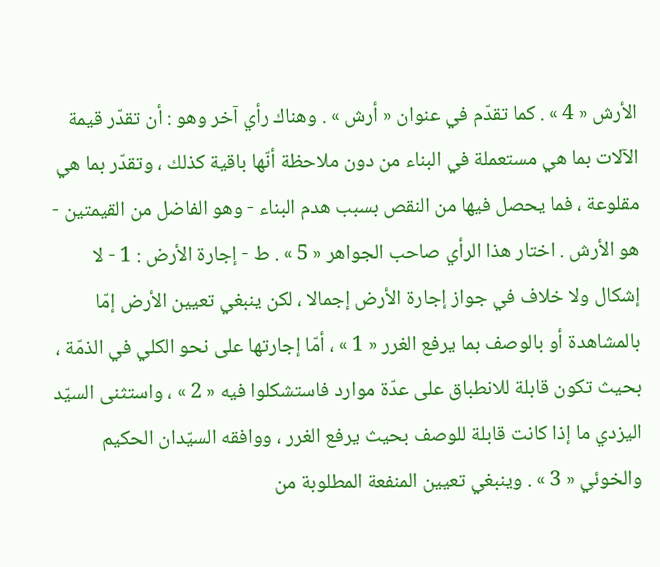الأرش « 4 » . كما تقدّم في عنوان « أرش » . وهناك رأي آخر وهو : أن تقدّر قيمة الآلات بما هي مستعملة في البناء من دون ملاحظة أنّها باقية كذلك ، وتقدّر بما هي مقلوعة ، فما يحصل فيها من النقص بسبب هدم البناء - وهو الفاضل من القيمتين - هو الأرش . اختار هذا الرأي صاحب الجواهر « 5 » . ط - إجارة الأرض : 1 - لا إشكال ولا خلاف في جواز إجارة الأرض إجمالا ، لكن ينبغي تعيين الأرض إمّا بالمشاهدة أو بالوصف بما يرفع الغرر « 1 » ، أمّا إجارتها على نحو الكلي في الذمّة ، بحيث تكون قابلة للانطباق على عدّة موارد فاستشكلوا فيه « 2 » ، واستثنى السيّد اليزدي ما إذا كانت قابلة للوصف بحيث يرفع الغرر ، ووافقه السيّدان الحكيم والخوئي « 3 » . وينبغي تعيين المنفعة المطلوبة من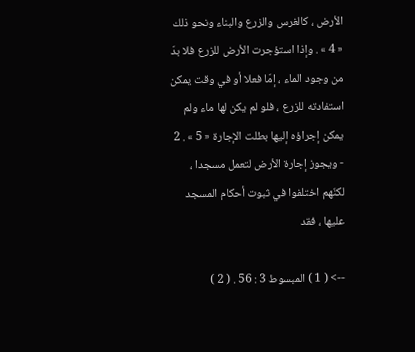الأرض ، كالغرس والزرع والبناء ونحو ذلك « 4 » . وإذا استؤجرت الأرض للزرع فلا بدّ من وجود الماء ، إمّا فعلا أو في وقت يمكن استفادته للزرع ، فلو لم يكن لها ماء ولم يمكن إجراؤه إليها بطلت الإجارة « 5 » . 2 - ويجوز إجارة الأرض لتعمل مسجدا ، لكنّهم اختلفوا في ثبوت أحكام المسجد عليها ، فقد

--> ( 1 ) المبسوط 3 : 56 . ( 2 )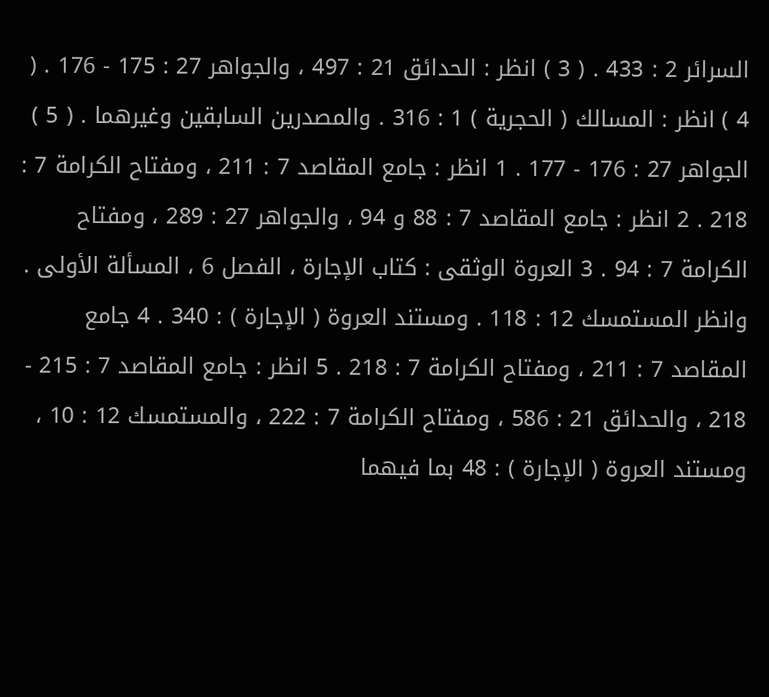السرائر 2 : 433 . ( 3 ) انظر : الحدائق 21 : 497 ، والجواهر 27 : 175 - 176 . ( 4 ) انظر : المسالك ( الحجرية ) 1 : 316 . والمصدرين السابقين وغيرهما . ( 5 ) الجواهر 27 : 176 - 177 . 1 انظر : جامع المقاصد 7 : 211 ، ومفتاح الكرامة 7 : 218 . 2 انظر : جامع المقاصد 7 : 88 و 94 ، والجواهر 27 : 289 ، ومفتاح الكرامة 7 : 94 . 3 العروة الوثقى : كتاب الإجارة ، الفصل 6 ، المسألة الأولى . وانظر المستمسك 12 : 118 . ومستند العروة ( الإجارة ) : 340 . 4 جامع المقاصد 7 : 211 ، ومفتاح الكرامة 7 : 218 . 5 انظر : جامع المقاصد 7 : 215 - 218 ، والحدائق 21 : 586 ، ومفتاح الكرامة 7 : 222 ، والمستمسك 12 : 10 ، ومستند العروة ( الإجارة ) : 48 بما فيهما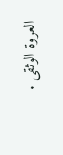العروة الوثقى .